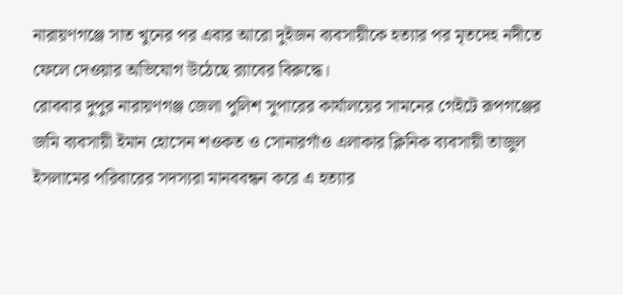নারায়ণগঞ্জে সাত খুনের পর এবার আরো দুইজন ব্যবসায়ীকে হত্যার পর মৃতদেহ নদীতে ফেলে দেওয়ার অভিযোগ উঠেছে র‌্যাবের বিরুদ্ধে।
রোববার দুপুর নারায়ণগঞ্জ জেলা পুলিশ সুপারের কার্যালয়ের সামনের গেইটে রূপগঞ্জের জমি ব্যবসায়ী ইমান হোসেন শওকত ও সোনারগাঁও এলাকার ক্লিনিক ব্যবসায়ী তাজুল ইসলামের পরিবারের সদস্যরা মানববন্ধন করে এ হত্যার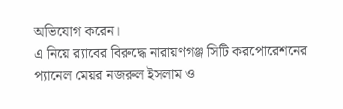অভিযোগ করেন।
এ নিয়ে র‌্যাবের বিরুদ্ধে নারায়ণগঞ্জ সিটি করপোরেশনের প্যানেল মেয়র নজরুল ইসলাম ও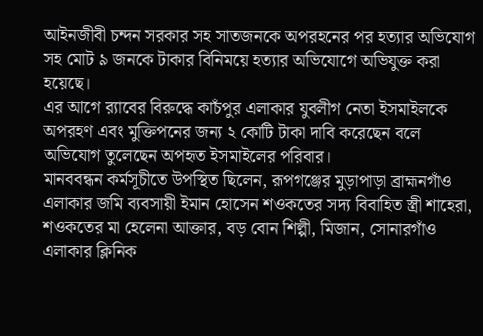আইনজীবী চন্দন সরকার সহ সাতজনকে অপরহনের পর হত্যার অভিযোগ সহ মোট ৯ জনকে টাকার বিনিময়ে হত্যার অভিযোগে অভিযুক্ত করা হয়েছে।
এর আগে র‌্যাবের বিরুদ্ধে কাচঁপুর এলাকার যুবলীগ নেতা ইসমাইলকে অপরহণ এবং মুক্তিপনের জন্য ২ কোটি টাকা দাবি করেছেন বলে অভিযোগ তুলেছেন অপহৃত ইসমাইলের পরিবার।
মানববন্ধন কর্মসূচীতে উপস্থিত ছিলেন, রূপগঞ্জের মুড়াপাড়া ব্রাহ্মনগাঁও এলাকার জমি ব্যবসায়ী ইমান হোসেন শওকতের সদ্য বিবাহিত স্ত্রী শাহেরা, শওকতের মা হেলেনা আক্তার, বড় বোন শিল্পী, মিজান, সোনারগাঁও এলাকার ক্লিনিক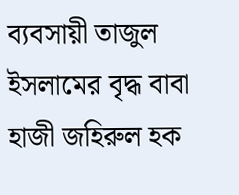ব্যবসায়ী তাজুল ইসলামের বৃদ্ধ বাবা হাজী জহিরুল হক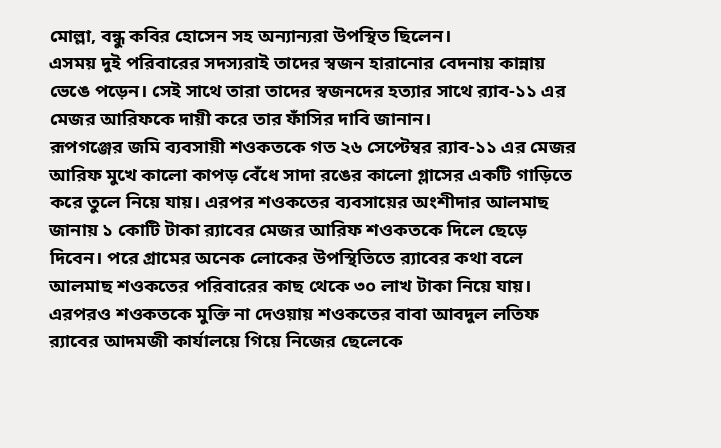মোল্লা, বন্ধু কবির হোসেন সহ অন্যান্যরা উপস্থিত ছিলেন।
এসময় দুই পরিবারের সদস্যরাই তাদের স্বজন হারানোর বেদনায় কান্নায় ভেঙে পড়েন। সেই সাথে তারা তাদের স্বজনদের হত্যার সাথে র‌্যাব-১১ এর মেজর আরিফকে দায়ী করে তার ফাঁসির দাবি জানান।
রূপগঞ্জের জমি ব্যবসায়ী শওকতকে গত ২৬ সেপ্টেম্বর র‌্যাব-১১ এর মেজর আরিফ মুখে কালো কাপড় বেঁধে সাদা রঙের কালো গ্লাসের একটি গাড়িতে করে তুলে নিয়ে যায়। এরপর শওকতের ব্যবসায়ের অংশীদার আলমাছ জানায় ১ কোটি টাকা র‌্যাবের মেজর আরিফ শওকতকে দিলে ছেড়ে দিবেন। পরে গ্রামের অনেক লোকের উপস্থিতিতে র‌্যাবের কথা বলে আলমাছ শওকতের পরিবারের কাছ থেকে ৩০ লাখ টাকা নিয়ে যায়। এরপরও শওকতকে মুক্তি না দেওয়ায় শওকতের বাবা আবদুল লতিফ র‌্যাবের আদমজী কার্যালয়ে গিয়ে নিজের ছেলেকে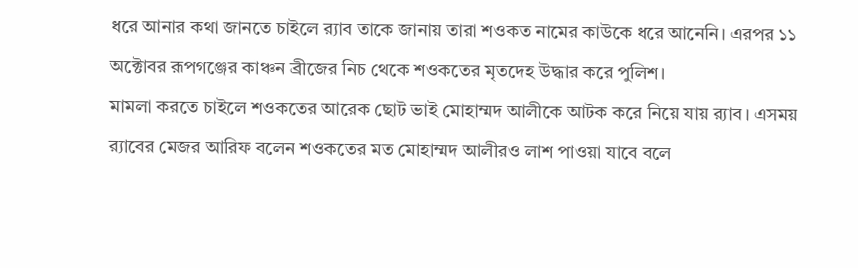ধরে আনার কথা জানতে চাইলে র‌্যাব তাকে জানায় তারা শওকত নামের কাউকে ধরে আনেনি। এরপর ১১ অক্টোবর রূপগঞ্জের কাঞ্চন ব্রীজের নিচ থেকে শওকতের মৃতদেহ উদ্ধার করে পুলিশ।
মামলা করতে চাইলে শওকতের আরেক ছোট ভাই মোহাম্মদ আলীকে আটক করে নিয়ে যায় র‌্যাব। এসময় র‌্যাবের মেজর আরিফ বলেন শওকতের মত মোহাম্মদ আলীরও লাশ পাওয়া যাবে বলে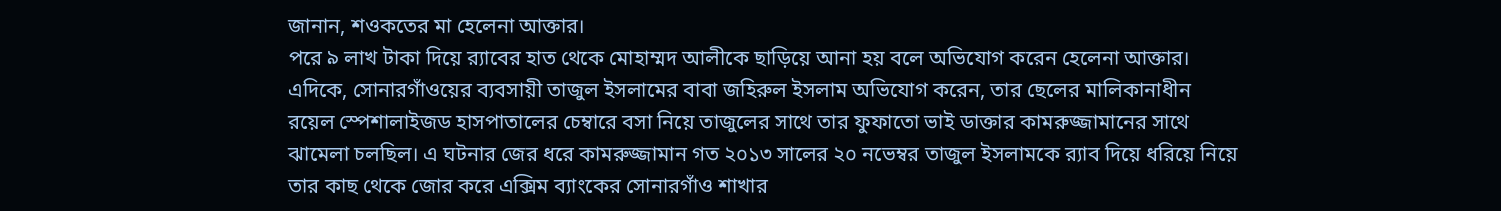জানান, শওকতের মা হেলেনা আক্তার।
পরে ৯ লাখ টাকা দিয়ে র‌্যাবের হাত থেকে মোহাম্মদ আলীকে ছাড়িয়ে আনা হয় বলে অভিযোগ করেন হেলেনা আক্তার।
এদিকে, সোনারগাঁওয়ের ব্যবসায়ী তাজুল ইসলামের বাবা জহিরুল ইসলাম অভিযোগ করেন, তার ছেলের মালিকানাধীন রয়েল স্পেশালাইজড হাসপাতালের চেম্বারে বসা নিয়ে তাজুলের সাথে তার ফুফাতো ভাই ডাক্তার কামরুজ্জামানের সাথে ঝামেলা চলছিল। এ ঘটনার জের ধরে কামরুজ্জামান গত ২০১৩ সালের ২০ নভেম্বর তাজুল ইসলামকে র‌্যাব দিয়ে ধরিয়ে নিয়ে তার কাছ থেকে জোর করে এক্সিম ব্যাংকের সোনারগাঁও শাখার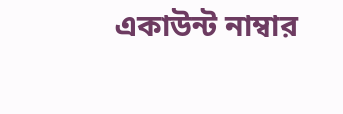একাউন্ট নাম্বার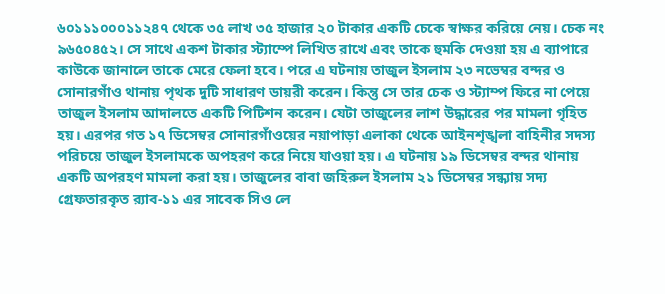৬০১১১০০০১১২৪৭ থেকে ৩৫ লাখ ৩৫ হাজার ২০ টাকার একটি চেকে স্বাক্ষর করিয়ে নেয়। চেক নং ৯৬৫০৪৫২। সে সাথে একশ টাকার স্ট্যাম্পে লিখিত রাখে এবং তাকে হুমকি দেওয়া হয় এ ব্যাপারে কাউকে জানালে তাকে মেরে ফেলা হবে। পরে এ ঘটনায় তাজুল ইসলাম ২৩ নভেম্বর বন্দর ও সোনারগাঁও থানায় পৃথক দুটি সাধারণ ডায়রী করেন। কিন্তু সে তার চেক ও স্ট্যাম্প ফিরে না পেয়ে তাজুল ইসলাম আদালতে একটি পিটিশন করেন। যেটা তাজুলের লাশ উদ্ধারের পর মামলা গৃহিত হয়। এরপর গত ১৭ ডিসেম্বর সোনারগাঁওয়ের নয়াপাড়া এলাকা থেকে আইনশৃঙ্খলা বাহিনীর সদস্য পরিচয়ে তাজুল ইসলামকে অপহরণ করে নিয়ে যাওয়া হয়। এ ঘটনায় ১৯ ডিসেম্বর বন্দর থানায় একটি অপরহণ মামলা করা হয়। তাজুলের বাবা জহিরুল ইসলাম ২১ ডিসেম্বর সন্ধ্যায় সদ্য গ্রেফতারকৃত র‌্যাব-১১ এর সাবেক সিও লে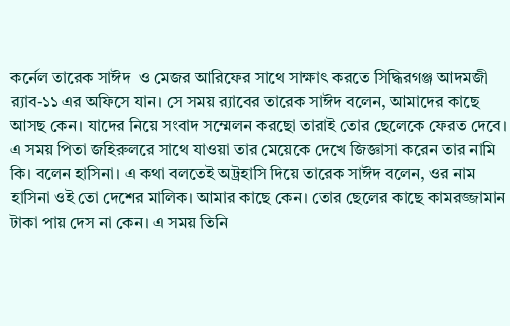কর্নেল তারেক সাঈদ  ও মেজর আরিফের সাথে সাক্ষাৎ করতে সিদ্ধিরগঞ্জ আদমজী র‌্যাব-১১ এর অফিসে যান। সে সময় র‌্যাবের তারেক সাঈদ বলেন, আমাদের কাছে আসছ কেন। যাদের নিয়ে সংবাদ সম্মেলন করছো তারাই তোর ছেলেকে ফেরত দেবে। এ সময় পিতা জহিরুলরে সাথে যাওয়া তার মেয়েকে দেখে জিজ্ঞাসা করেন তার নামি কি। বলেন হাসিনা। এ কথা বলতেই অট্রহাসি দিয়ে তারেক সাঈদ বলেন, ওর নাম হাসিনা ওই তো দেশের মালিক। আমার কাছে কেন। তোর ছেলের কাছে কামরজ্জামান টাকা পায় দেস না কেন। এ সময় তিনি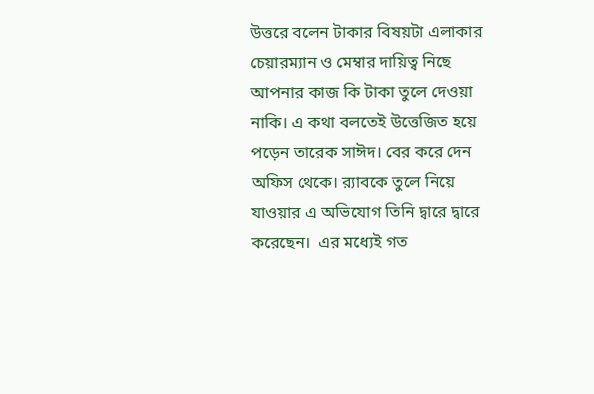উত্তরে বলেন টাকার বিষয়টা এলাকার চেয়ারম্যান ও মেম্বার দায়িত্ব নিছে আপনার কাজ কি টাকা তুলে দেওয়া নাকি। এ কথা বলতেই উত্তেজিত হয়ে পড়েন তারেক সাঈদ। বের করে দেন অফিস থেকে। র‌্যাবকে তুলে নিয়ে যাওয়ার এ অভিযোগ তিনি দ্বারে দ্বারে করেছেন।  এর মধ্যেই গত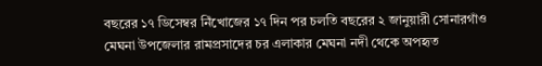বছরের ১৭ ডিসেম্বর নিঁখোজের ১৭ দিন পর চলতি বছরের ২ জানুয়ারী সোনারগাঁও মেঘনা উপজেলার রামপ্রসাদের চর এলাকার মেঘনা নদী থেকে অপহৃত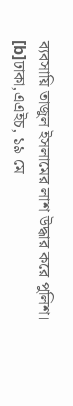ব্যবসায়ি তাজুল ইসলামের লাশ উদ্ধার করে পুলিশ।
[b]ঢাকা,এএইচ, ১৯ মে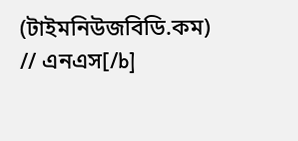(টাইমনিউজবিডি.কম) // এনএস[/b]